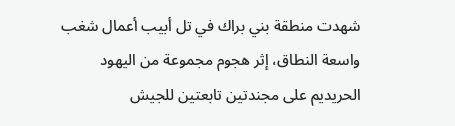شهدت منطقة بني براك في تل أبيب أعمال شغب واسعة النطاق، إثر هجوم مجموعة من اليهود الحريديم على مجندتين تابعتين للجيش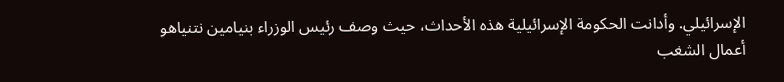الإسرائيلي. وأدانت الحكومة الإسرائيلية هذه الأحداث، حيث وصف رئيس الوزراء بنيامين نتنياهو أعمال الشغب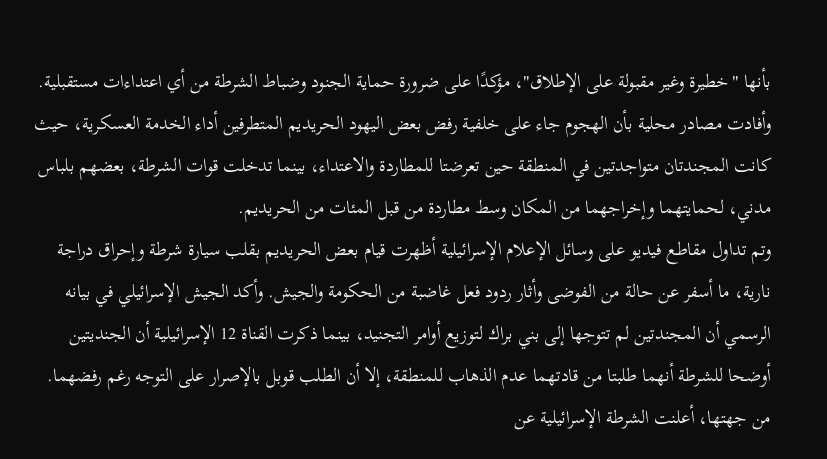بأنها "خطيرة وغير مقبولة على الإطلاق"، مؤكدًا على ضرورة حماية الجنود وضباط الشرطة من أي اعتداءات مستقبلية.
وأفادت مصادر محلية بأن الهجوم جاء على خلفية رفض بعض اليهود الحريديم المتطرفين أداء الخدمة العسكرية، حيث كانت المجندتان متواجدتين في المنطقة حين تعرضتا للمطاردة والاعتداء، بينما تدخلت قوات الشرطة، بعضهم بلباس مدني، لحمايتهما وإخراجهما من المكان وسط مطاردة من قبل المئات من الحريديم.
وتم تداول مقاطع فيديو على وسائل الإعلام الإسرائيلية أظهرت قيام بعض الحريديم بقلب سيارة شرطة وإحراق دراجة نارية، ما أسفر عن حالة من الفوضى وأثار ردود فعل غاضبة من الحكومة والجيش. وأكد الجيش الإسرائيلي في بيانه الرسمي أن المجندتين لم تتوجها إلى بني براك لتوزيع أوامر التجنيد، بينما ذكرت القناة 12 الإسرائيلية أن الجنديتين أوضحا للشرطة أنهما طلبتا من قادتهما عدم الذهاب للمنطقة، إلا أن الطلب قوبل بالإصرار على التوجه رغم رفضهما.
من جهتها، أعلنت الشرطة الإسرائيلية عن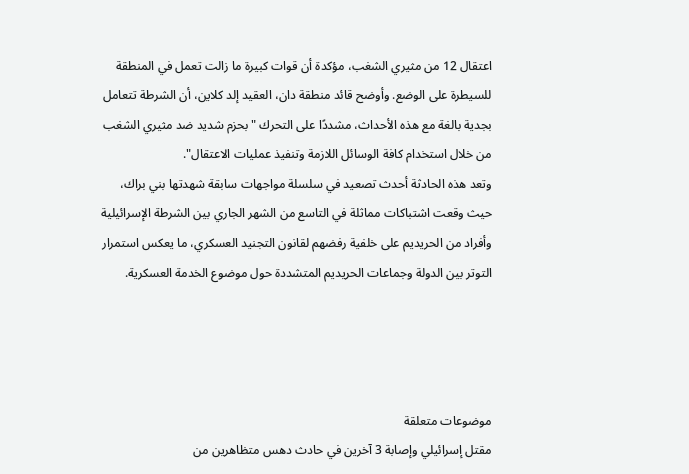اعتقال 12 من مثيري الشغب، مؤكدة أن قوات كبيرة ما زالت تعمل في المنطقة للسيطرة على الوضع. وأوضح قائد منطقة دان، العقيد إلد كلاين، أن الشرطة تتعامل بجدية بالغة مع هذه الأحداث، مشددًا على التحرك "بحزم شديد ضد مثيري الشغب من خلال استخدام كافة الوسائل اللازمة وتنفيذ عمليات الاعتقال".
وتعد هذه الحادثة أحدث تصعيد في سلسلة مواجهات سابقة شهدتها بني براك، حيث وقعت اشتباكات مماثلة في التاسع من الشهر الجاري بين الشرطة الإسرائيلية وأفراد من الحريديم على خلفية رفضهم لقانون التجنيد العسكري، ما يعكس استمرار التوتر بين الدولة وجماعات الحريديم المتشددة حول موضوع الخدمة العسكرية.




موضوعات متعلقة
مقتل إسرائيلي وإصابة 3 آخرين في حادث دهس متظاهرين من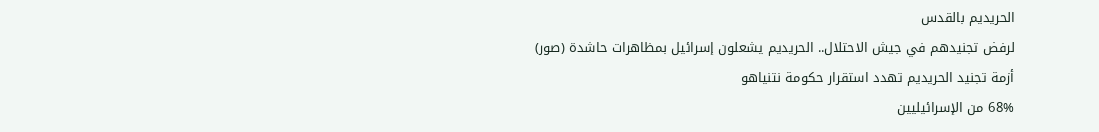الحريديم بالقدس
لرفض تجنيدهم في جيش الاحتلال.. الحريديم يشعلون إسرائيل بمظاهرات حاشدة (صور)
أزمة تجنيد الحريديم تهدد استقرار حكومة نتنياهو
68% من الإسرائيليين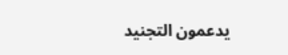يدعمون التجنيد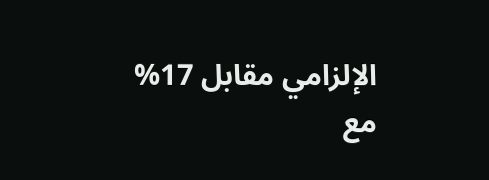الإلزامي مقابل 17% مع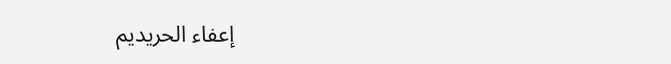إعفاء الحريديم